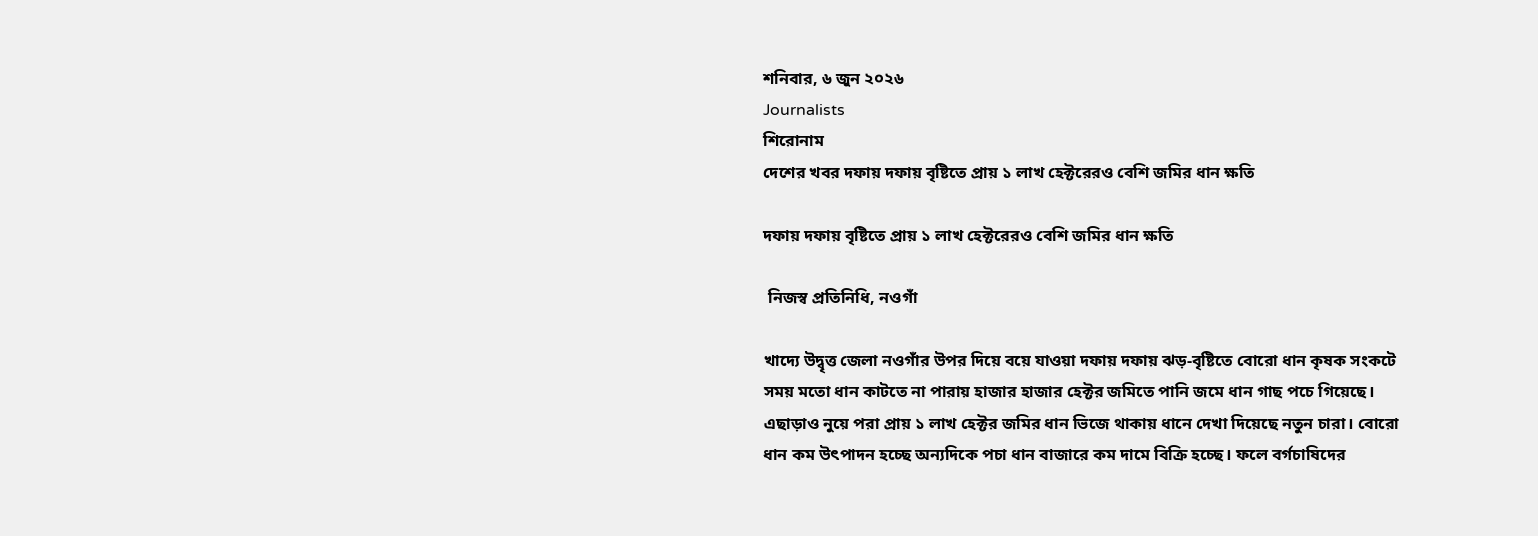শনিবার, ৬ জুন ২০২৬
Journalists
শিরোনাম
দেশের খবর দফায় দফায় বৃষ্টিতে প্রায় ১ লাখ হেক্টরেরও বেশি জমির ধান ক্ষতি

দফায় দফায় বৃষ্টিতে প্রায় ১ লাখ হেক্টরেরও বেশি জমির ধান ক্ষতি

 নিজস্ব প্রতিনিধি, নওগাঁ

খাদ্যে উদ্বৃত্ত জেলা নওগাঁর উপর দিয়ে বয়ে যাওয়া দফায় দফায় ঝড়-বৃষ্টিতে বোরো ধান কৃষক সংকটে সময় মতো ধান কাটতে না পারায় হাজার হাজার হেক্টর জমিতে পানি জমে ধান গাছ পচে গিয়েছে। এছাড়াও নুয়ে পরা প্রায় ১ লাখ হেক্টর জমির ধান ভিজে থাকায় ধানে দেখা দিয়েছে নতুন চারা। বোরো ধান কম উৎপাদন হচ্ছে অন্যদিকে পচা ধান বাজারে কম দামে বিক্রি হচ্ছে। ফলে বর্গচাষিদের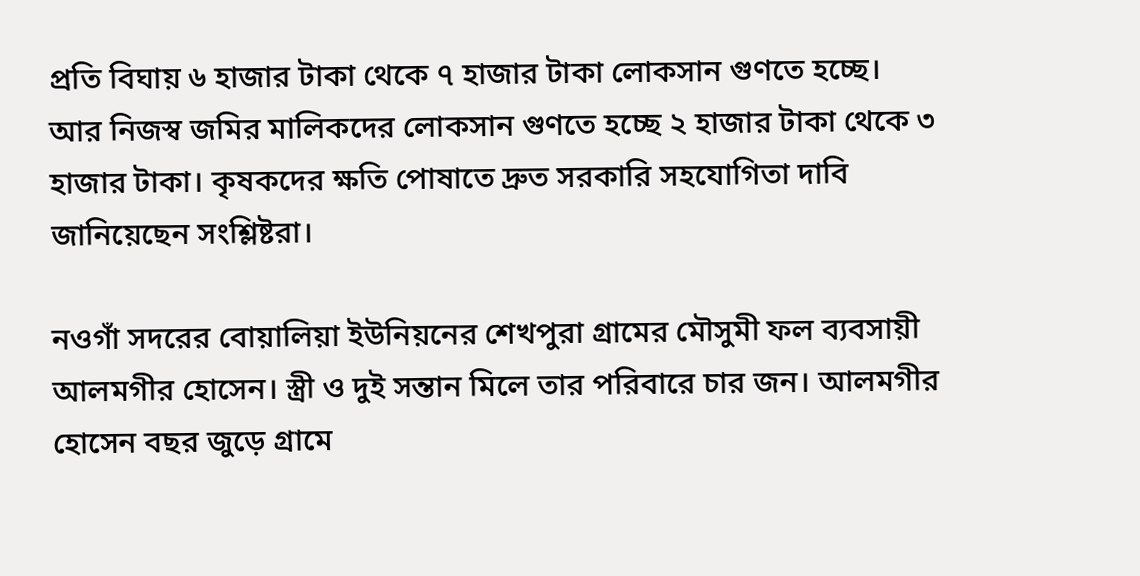প্রতি বিঘায় ৬ হাজার টাকা থেকে ৭ হাজার টাকা লোকসান গুণতে হচ্ছে। আর নিজস্ব জমির মালিকদের লোকসান গুণতে হচ্ছে ২ হাজার টাকা থেকে ৩ হাজার টাকা। কৃষকদের ক্ষতি পোষাতে দ্রুত সরকারি সহযোগিতা দাবি জানিয়েছেন সংশ্লিষ্টরা।

নওগাঁ সদরের বোয়ালিয়া ইউনিয়নের শেখপুরা গ্রামের মৌসুমী ফল ব্যবসায়ী আলমগীর হোসেন। স্ত্রী ও দুই সন্তান মিলে তার পরিবারে চার জন। আলমগীর হোসেন বছর জুড়ে গ্রামে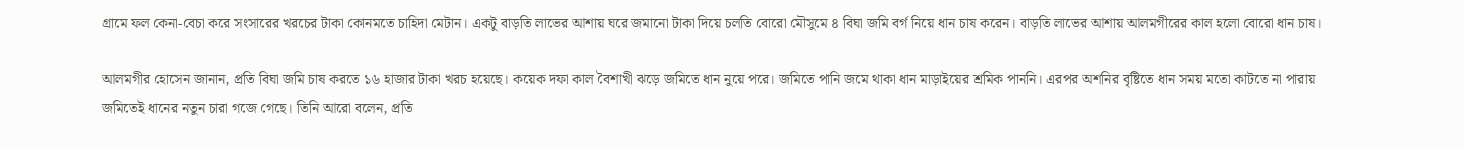গ্রামে ফল কেনা-বেচা করে সংসারের খরচের টাকা কোনমতে চাহিদা মেটান। একটু বাড়তি লাভের আশায় ঘরে জমানো টাকা দিয়ে চলতি বোরো মৌসুমে ৪ বিঘা জমি বর্গ নিয়ে ধান চাষ করেন। বাড়তি লাভের আশায় আলমগীরের কাল হলো বোরো ধান চাষ।

আলমগীর হোসেন জানান, প্রতি বিঘা জমি চাষ করতে ১৬ হাজার টাকা খরচ হয়েছে। কয়েক দফা কাল বৈশাখী ঝড়ে জমিতে ধান নুয়ে পরে। জমিতে পানি জমে থাকা ধান মাড়াইয়ের শ্রমিক পাননি। এরপর অশনির বৃষ্টিতে ধান সময় মতো কাটতে না পারায় জমিতেই ধানের নতুন চারা গজে গেছে। তিনি আরো বলেন, প্রতি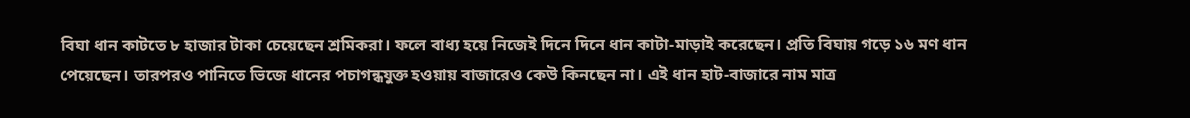বিঘা ধান কাটতে ৮ হাজার টাকা চেয়েছেন শ্রমিকরা। ফলে বাধ্য হয়ে নিজেই দিনে দিনে ধান কাটা-মাড়াই করেছেন। প্রতি বিঘায় গড়ে ১৬ মণ ধান পেয়েছেন। তারপরও পানিতে ভিজে ধানের পচাগন্ধযুক্ত হওয়ায় বাজারেও কেউ কিনছেন না। এই ধান হাট-বাজারে নাম মাত্র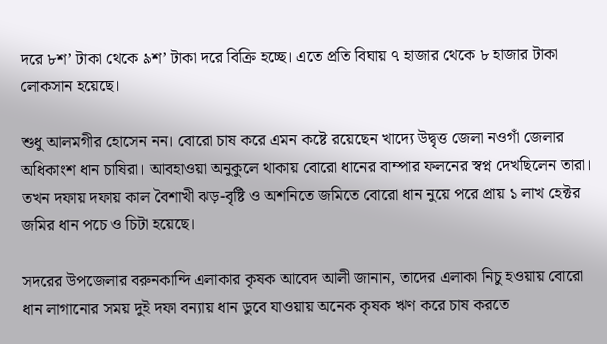দরে ৮শ’ টাকা থেকে ৯শ’ টাকা দরে বিক্রি হচ্ছে। এতে প্রতি বিঘায় ৭ হাজার থেকে ৮ হাজার টাকা লোকসান হয়েছে।

শুধু আলমগীর হোসেন নন। বোরো চাষ করে এমন কষ্টে রয়েছেন খাদ্যে উদ্বৃত্ত জেলা নওগাঁ জেলার অধিকাংশ ধান চাষিরা। আবহাওয়া অনুকুলে থাকায় বোরো ধানের বাম্পার ফলনের স্বপ্ন দেখছিলেন তারা। তখন দফায় দফায় কাল বৈশাখী ঝড়-বৃষ্টি ও অশনিতে জমিতে বোরো ধান নুয়ে পরে প্রায় ১ লাখ হেক্টর জমির ধান পচে ও চিটা হয়েছে।

সদরের উপজেলার বরুনকান্দি এলাকার কৃষক আবেদ আলী জানান, তাদের এলাকা নিচু হওয়ায় বোরো ধান লাগানোর সময় দুই দফা বন্যায় ধান ডুবে যাওয়ায় অনেক কৃষক ঋণ করে চাষ করতে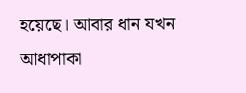হয়েছে। আবার ধান যখন আধাপাকা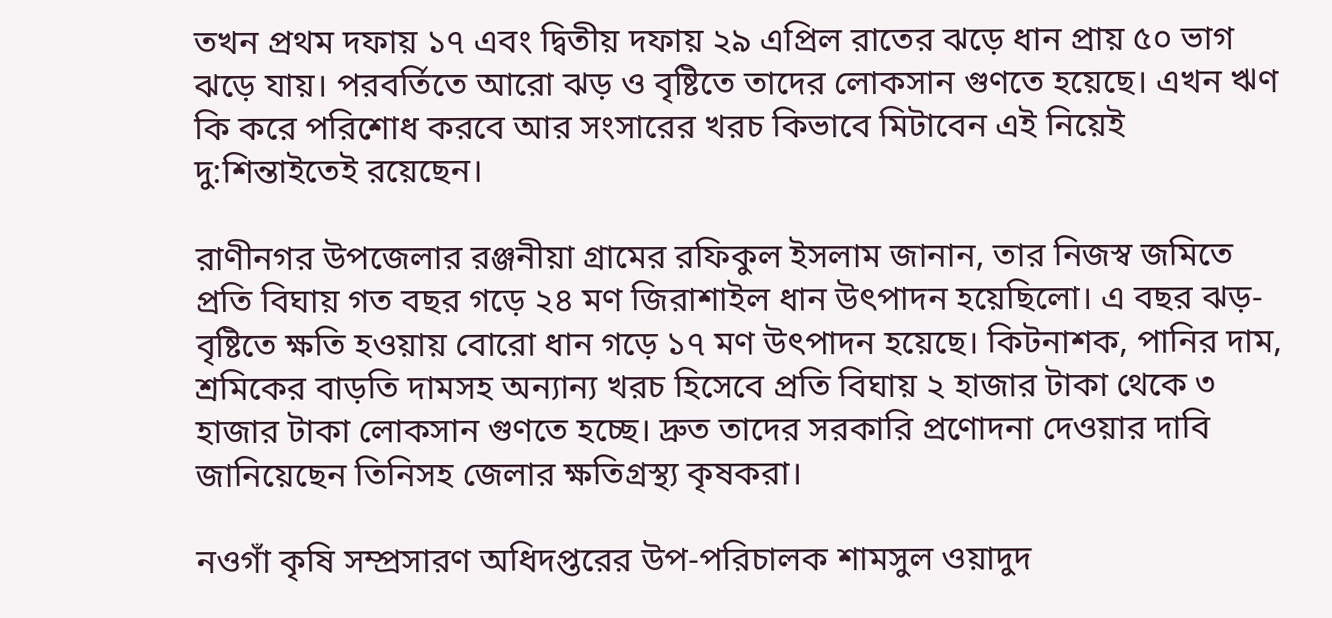তখন প্রথম দফায় ১৭ এবং দ্বিতীয় দফায় ২৯ এপ্রিল রাতের ঝড়ে ধান প্রায় ৫০ ভাগ ঝড়ে যায়। পরবর্তিতে আরো ঝড় ও বৃষ্টিতে তাদের লোকসান গুণতে হয়েছে। এখন ঋণ কি করে পরিশোধ করবে আর সংসারের খরচ কিভাবে মিটাবেন এই নিয়েই দু:শিন্তাইতেই রয়েছেন।

রাণীনগর উপজেলার রঞ্জনীয়া গ্রামের রফিকুল ইসলাম জানান, তার নিজস্ব জমিতে প্রতি বিঘায় গত বছর গড়ে ২৪ মণ জিরাশাইল ধান উৎপাদন হয়েছিলো। এ বছর ঝড়-বৃষ্টিতে ক্ষতি হওয়ায় বোরো ধান গড়ে ১৭ মণ উৎপাদন হয়েছে। কিটনাশক, পানির দাম, শ্রমিকের বাড়তি দামসহ অন্যান্য খরচ হিসেবে প্রতি বিঘায় ২ হাজার টাকা থেকে ৩ হাজার টাকা লোকসান গুণতে হচ্ছে। দ্রুত তাদের সরকারি প্রণোদনা দেওয়ার দাবি জানিয়েছেন তিনিসহ জেলার ক্ষতিগ্রস্থ্য কৃষকরা।

নওগাঁ কৃষি সম্প্রসারণ অধিদপ্তরের উপ-পরিচালক শামসুল ওয়াদুদ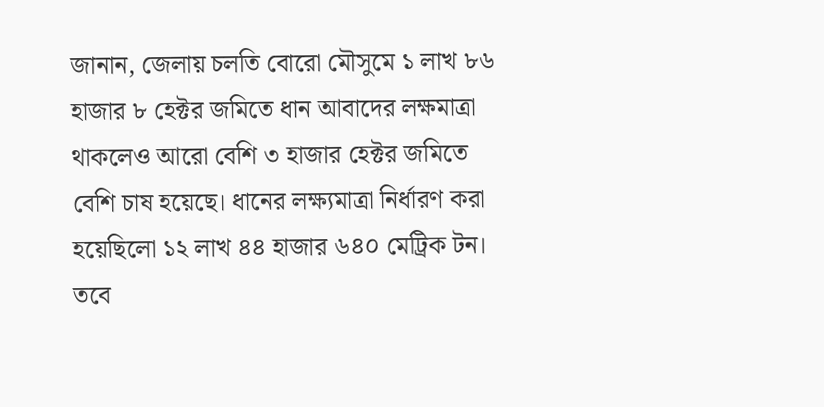জানান, জেলায় চলতি বোরো মৌসুমে ১ লাখ ৮৬ হাজার ৮ হেক্টর জমিতে ধান আবাদের লক্ষমাত্রা থাকলেও আরো বেশি ৩ হাজার হেক্টর জমিতে বেশি চাষ হয়েছে। ধানের লক্ষ্যমাত্রা নির্ধারণ করা হয়েছিলো ১২ লাখ ৪৪ হাজার ৬৪০ মেট্রিক টন। তবে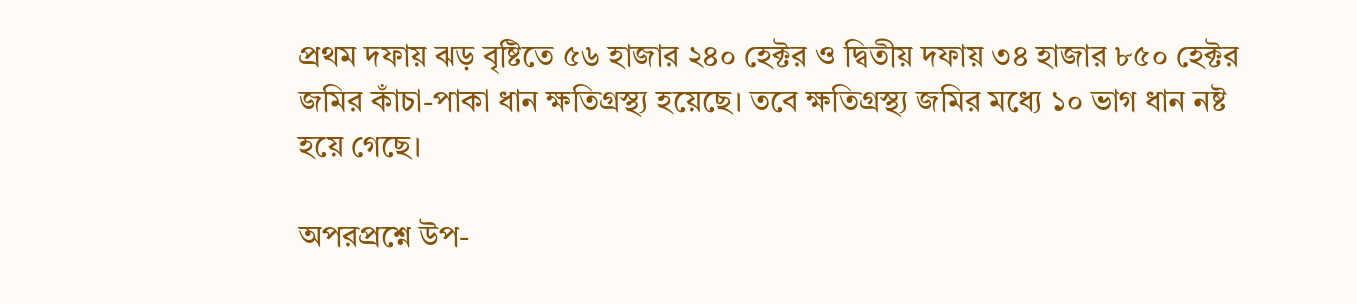প্রথম দফায় ঝড় বৃষ্টিতে ৫৬ হাজার ২৪০ হেক্টর ও দ্বিতীয় দফায় ৩৪ হাজার ৮৫০ হেক্টর জমির কাঁচা-পাকা ধান ক্ষতিগ্রস্থ্য হয়েছে। তবে ক্ষতিগ্রস্থ্য জমির মধ্যে ১০ ভাগ ধান নষ্ট হয়ে গেছে।

অপরপ্রশ্নে উপ-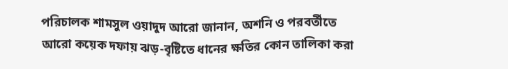পরিচালক শামসুল ওয়াদুদ আরো জানান, অশনি ও পরবর্তীতে আরো কয়েক দফায় ঝড়-বৃষ্টিতে ধানের ক্ষতির কোন তালিকা করা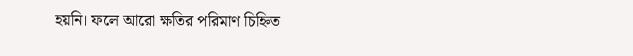হয়নি। ফলে আরো ক্ষতির পরিমাণ চিহ্নিত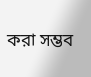করা সম্ভব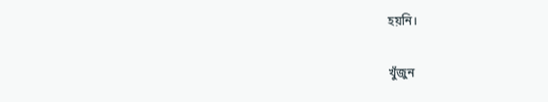হয়নি।

খুঁজুন